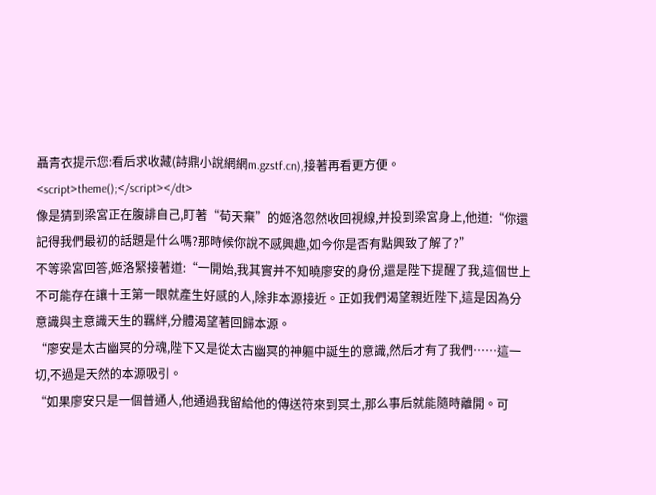聶青衣提示您:看后求收藏(詩鼎小說網網m.gzstf.cn),接著再看更方便。
<script>theme();</script></dt>
像是猜到梁宮正在腹誹自己,盯著“荀天棄”的姬洛忽然收回視線,并投到梁宮身上,他道:“你還記得我們最初的話題是什么嗎?那時候你說不感興趣,如今你是否有點興致了解了?”
不等梁宮回答,姬洛緊接著道:“一開始,我其實并不知曉廖安的身份,還是陛下提醒了我,這個世上不可能存在讓十王第一眼就產生好感的人,除非本源接近。正如我們渴望親近陛下,這是因為分意識與主意識天生的羈絆,分體渴望著回歸本源。
“廖安是太古幽冥的分魂,陛下又是從太古幽冥的神軀中誕生的意識,然后才有了我們……這一切,不過是天然的本源吸引。
“如果廖安只是一個普通人,他通過我留給他的傳送符來到冥土,那么事后就能隨時離開。可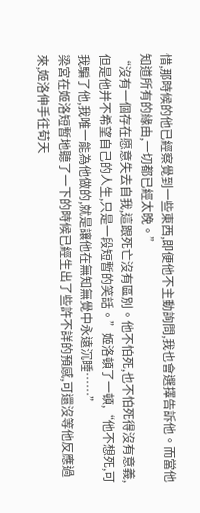惜,那時候的他已經察覺到一些東西,即便他不主動詢問,我也會選擇告訴他。而當他知道所有的緣由,一切都已經太晚。”
“沒有一個存在愿意失去自我,這跟死亡沒有區別。他不怕死,也不怕死得沒有意義,但是他并不希望自己的人生,只是一段短暫的笑話。”姬洛頓了一頓,“他不想死,可我騙了他,我唯一能為他做的,就是讓他在無知無覺中永遠沉睡……”
梁宮在姬洛短暫地聽了一下的時候已經生出了些許不詳的預感,可還沒等他反應過來,姬洛伸手往荀天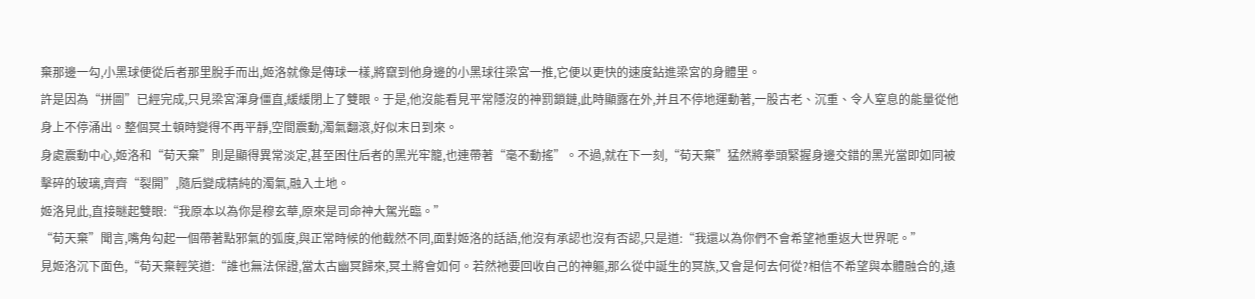棄那邊一勾,小黑球便從后者那里脫手而出,姬洛就像是傳球一樣,將竄到他身邊的小黑球往梁宮一推,它便以更快的速度鉆進梁宮的身體里。
許是因為“拼圖”已經完成,只見梁宮渾身僵直,緩緩閉上了雙眼。于是,他沒能看見平常隱沒的神罰鎖鏈,此時顯露在外,并且不停地運動著,一股古老、沉重、令人窒息的能量從他身上不停涌出。整個冥土頓時變得不再平靜,空間震動,濁氣翻滾,好似末日到來。
身處震動中心,姬洛和“荀天棄”則是顯得異常淡定,甚至困住后者的黑光牢籠,也連帶著“毫不動搖”。不過,就在下一刻,“荀天棄”猛然將拳頭緊握身邊交錯的黑光當即如同被擊碎的玻璃,齊齊“裂開”,隨后變成精純的濁氣,融入土地。
姬洛見此,直接瞇起雙眼:“我原本以為你是穆玄華,原來是司命神大駕光臨。”
“荀天棄”聞言,嘴角勾起一個帶著點邪氣的弧度,與正常時候的他截然不同,面對姬洛的話語,他沒有承認也沒有否認,只是道:“我還以為你們不會希望祂重返大世界呢。”
見姬洛沉下面色,“荀天棄輕笑道:“誰也無法保證,當太古幽冥歸來,冥土將會如何。若然祂要回收自己的神軀,那么從中誕生的冥族,又會是何去何從?相信不希望與本體融合的,遠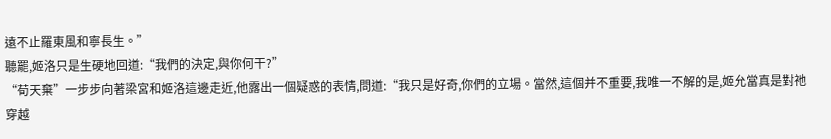遠不止羅東風和寧長生。”
聽罷,姬洛只是生硬地回道:“我們的決定,與你何干?”
“荀天棄”一步步向著梁宮和姬洛這邊走近,他露出一個疑惑的表情,問道:“我只是好奇,你們的立場。當然,這個并不重要,我唯一不解的是,姬允當真是對祂穿越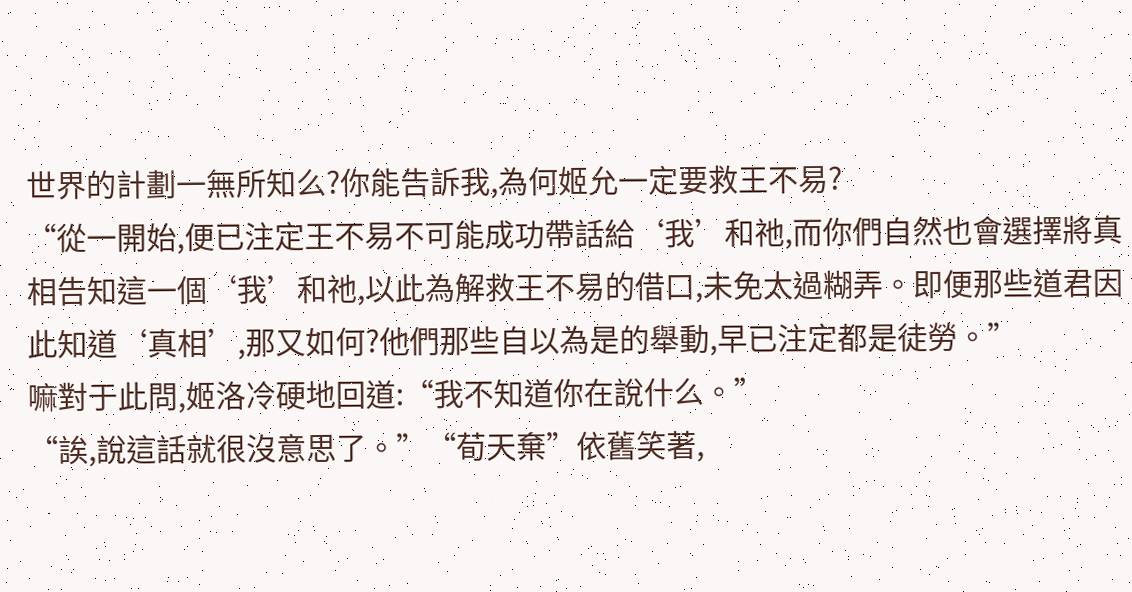世界的計劃一無所知么?你能告訴我,為何姬允一定要救王不易?
“從一開始,便已注定王不易不可能成功帶話給‘我’和祂,而你們自然也會選擇將真相告知這一個‘我’和祂,以此為解救王不易的借口,未免太過糊弄。即便那些道君因此知道‘真相’,那又如何?他們那些自以為是的舉動,早已注定都是徒勞。”
嘛對于此問,姬洛冷硬地回道:“我不知道你在說什么。”
“誒,說這話就很沒意思了。”“荀天棄”依舊笑著,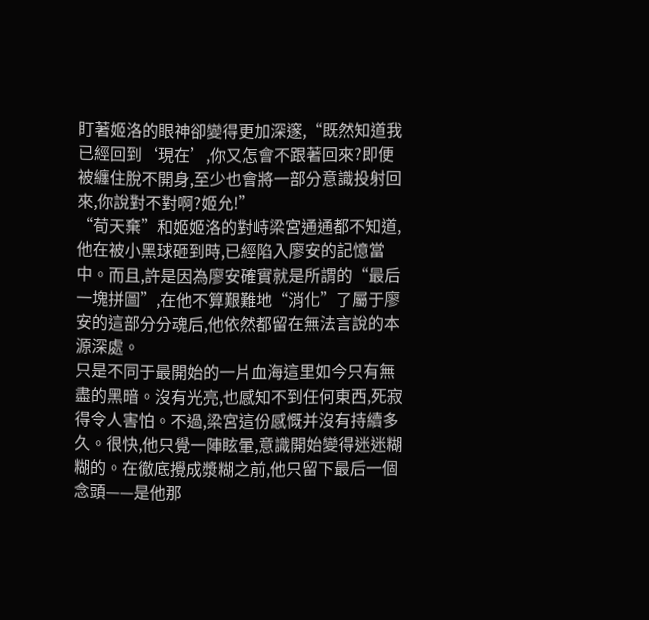盯著姬洛的眼神卻變得更加深邃,“既然知道我已經回到‘現在’,你又怎會不跟著回來?即便被纏住脫不開身,至少也會將一部分意識投射回來,你說對不對啊?姬允!”
“荀天棄”和姬姬洛的對峙梁宮通通都不知道,他在被小黑球砸到時,已經陷入廖安的記憶當中。而且,許是因為廖安確實就是所謂的“最后一塊拼圖”,在他不算艱難地“消化”了屬于廖安的這部分分魂后,他依然都留在無法言說的本源深處。
只是不同于最開始的一片血海這里如今只有無盡的黑暗。沒有光亮,也感知不到任何東西,死寂得令人害怕。不過,梁宮這份感慨并沒有持續多久。很快,他只覺一陣眩暈,意識開始變得迷迷糊糊的。在徹底攪成漿糊之前,他只留下最后一個念頭——是他那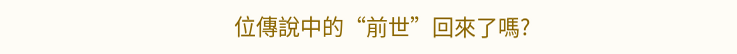位傳說中的“前世”回來了嗎?